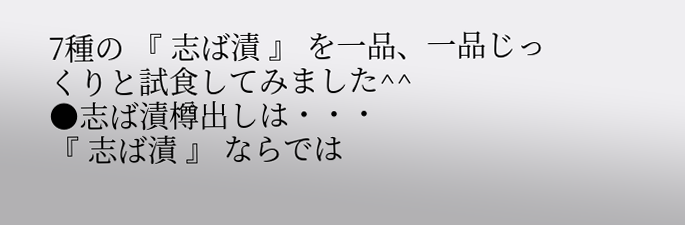7種の 『 志ば漬 』 を一品、一品じっくりと試食してみました^^
●志ば漬樽出しは・・・
『 志ば漬 』 ならでは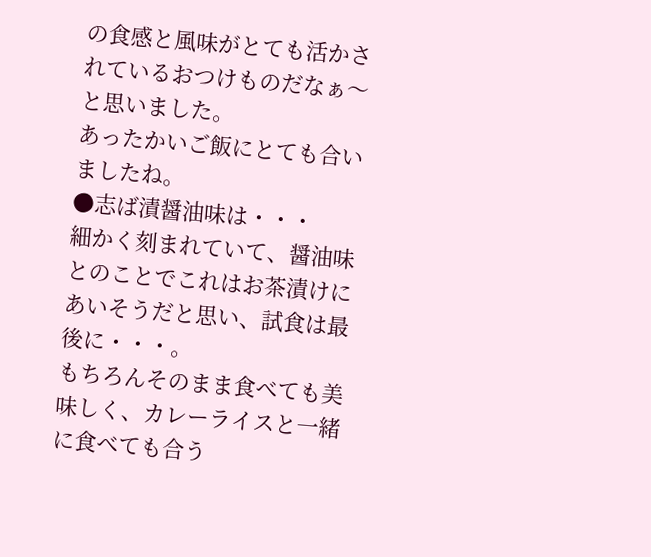の食感と風味がとても活かされているおつけものだなぁ〜と思いました。
あったかいご飯にとても合いましたね。
●志ば漬醤油味は・・・
細かく刻まれていて、醤油味とのことでこれはお茶漬けにあいそうだと思い、試食は最後に・・・。
もちろんそのまま食べても美味しく、カレーライスと一緒に食べても合う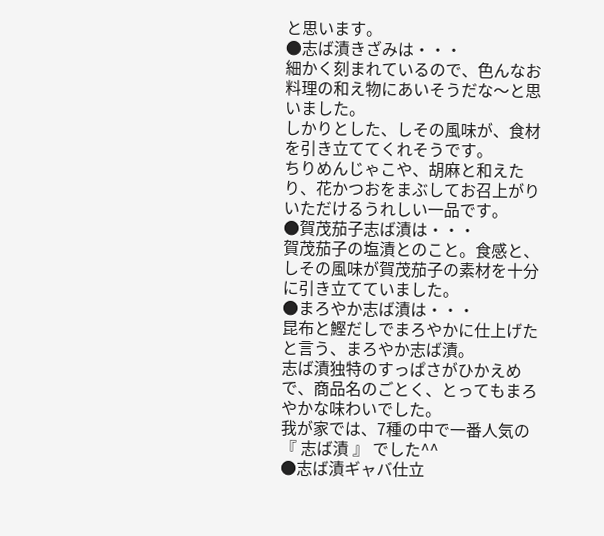と思います。
●志ば漬きざみは・・・
細かく刻まれているので、色んなお料理の和え物にあいそうだな〜と思いました。
しかりとした、しその風味が、食材を引き立ててくれそうです。
ちりめんじゃこや、胡麻と和えたり、花かつおをまぶしてお召上がりいただけるうれしい一品です。
●賀茂茄子志ば漬は・・・
賀茂茄子の塩漬とのこと。食感と、しその風味が賀茂茄子の素材を十分に引き立てていました。
●まろやか志ば漬は・・・
昆布と鰹だしでまろやかに仕上げたと言う、まろやか志ば漬。
志ば漬独特のすっぱさがひかえめで、商品名のごとく、とってもまろやかな味わいでした。
我が家では、7種の中で一番人気の 『 志ば漬 』 でした^^
●志ば漬ギャバ仕立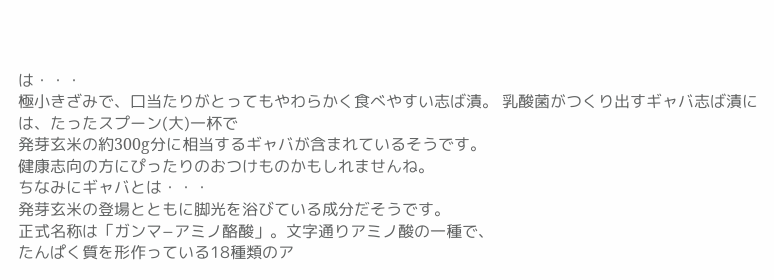は・・・
極小きざみで、口当たりがとってもやわらかく食べやすい志ば漬。 乳酸菌がつくり出すギャバ志ば漬には、たったスプーン(大)一杯で
発芽玄米の約300g分に相当するギャバが含まれているそうです。
健康志向の方にぴったりのおつけものかもしれませんね。
ちなみにギャバとは・・・
発芽玄米の登場とともに脚光を浴びている成分だそうです。
正式名称は「ガンマ−アミノ酪酸」。文字通りアミノ酸の一種で、
たんぱく質を形作っている18種類のア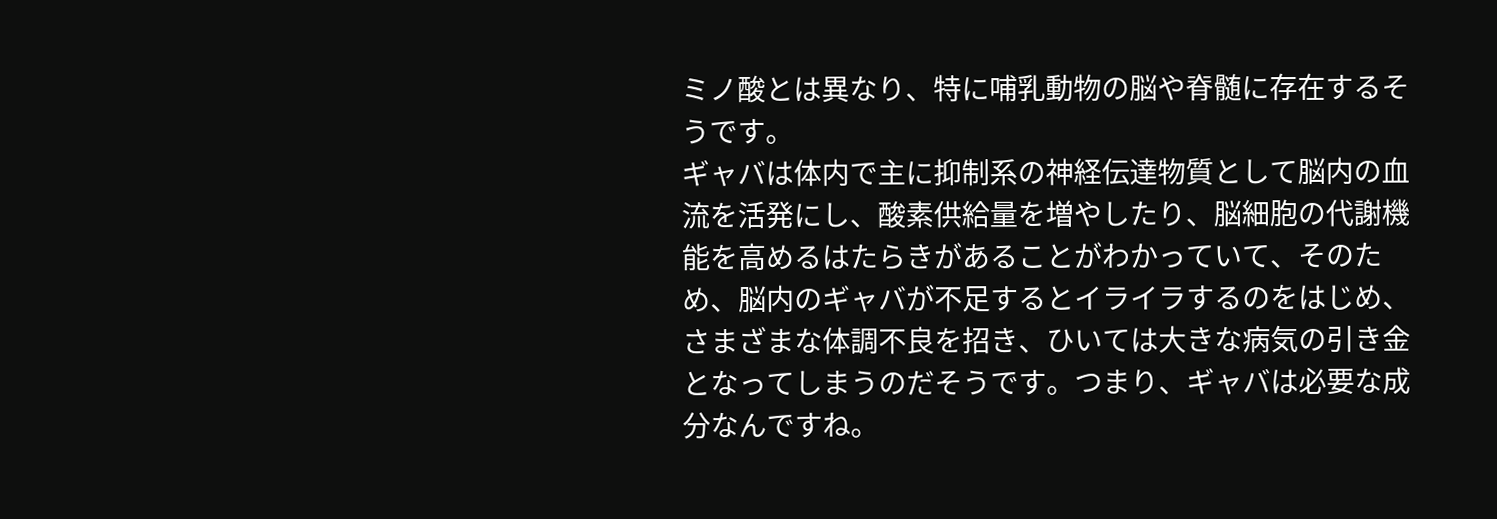ミノ酸とは異なり、特に哺乳動物の脳や脊髄に存在するそうです。
ギャバは体内で主に抑制系の神経伝達物質として脳内の血流を活発にし、酸素供給量を増やしたり、脳細胞の代謝機能を高めるはたらきがあることがわかっていて、そのため、脳内のギャバが不足するとイライラするのをはじめ、さまざまな体調不良を招き、ひいては大きな病気の引き金となってしまうのだそうです。つまり、ギャバは必要な成分なんですね。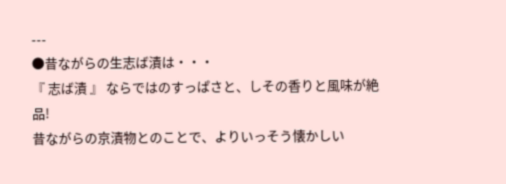---
●昔ながらの生志ば漬は・・・
『 志ば漬 』 ならではのすっぱさと、しその香りと風味が絶品!
昔ながらの京漬物とのことで、よりいっそう懐かしい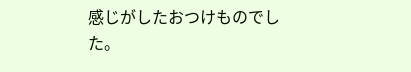感じがしたおつけものでした。